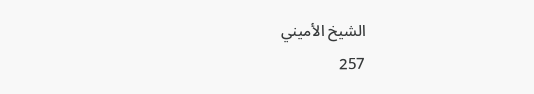الشيخ الأميني
257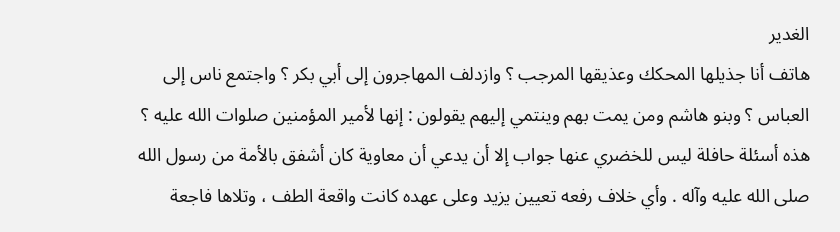الغدير
هاتف أنا جذيلها المحكك وعذيقها المرجب ؟ وازدلف المهاجرون إلى أبي بكر ؟ واجتمع ناس إلى العباس ؟ وبنو هاشم ومن يمت بهم وينتمي إليهم يقولون : إنها لأمير المؤمنين صلوات الله عليه ؟ هذه أسئلة حافلة ليس للخضري عنها جواب إلا أن يدعي أن معاوية كان أشفق بالأمة من رسول الله صلى الله عليه وآله . وأي خلاف رفعه تعيين يزيد وعلى عهده كانت واقعة الطف ، وتلاها فاجعة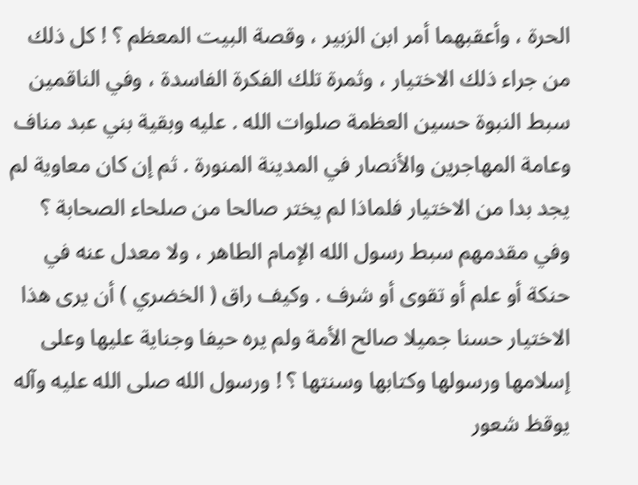الحرة ، وأعقبهما أمر ابن الزبير ، وقصة البيت المعظم ؟ ! كل ذلك من جراء ذلك الاختيار ، وثمرة تلك الفكرة الفاسدة ، وفي الناقمين سبط النبوة حسين العظمة صلوات الله . عليه وبقية بني عبد مناف وعامة المهاجرين والأنصار في المدينة المنورة . ثم إن كان معاوية لم يجد بدا من الاختيار فلماذا لم يختر صالحا من صلحاء الصحابة ؟ وفي مقدمهم سبط رسول الله الإمام الطاهر ، ولا معدل عنه في حنكة أو علم أو تقوى أو شرف . وكيف راق ( الخضري ) أن يرى هذا الاختيار حسنا جميلا صالح الأمة ولم يره حيفا وجناية عليها وعلى إسلامها ورسولها وكتابها وسنتها ؟ ! ورسول الله صلى الله عليه وآله يوقظ شعور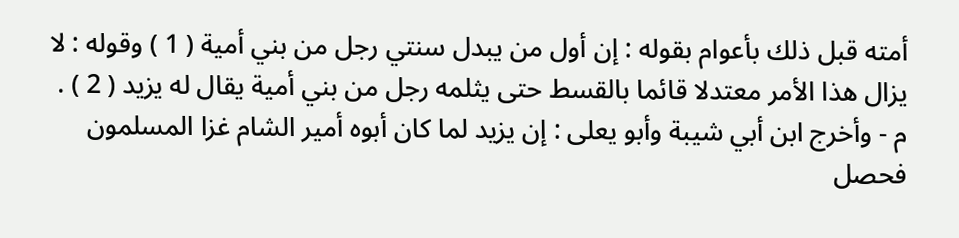أمته قبل ذلك بأعوام بقوله : إن أول من يبدل سنتي رجل من بني أمية ( 1 ) وقوله : لا يزال هذا الأمر معتدلا قائما بالقسط حتى يثلمه رجل من بني أمية يقال له يزيد ( 2 ) . م - وأخرج ابن أبي شيبة وأبو يعلى : إن يزيد لما كان أبوه أمير الشام غزا المسلمون فحصل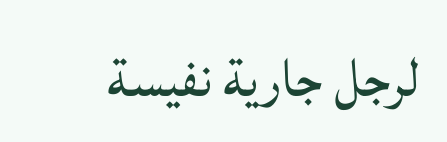لرجل جارية نفيسة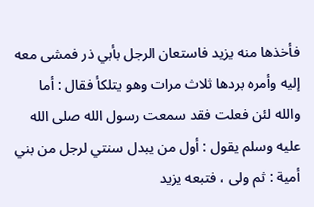فأخذها منه يزيد فاستعان الرجل بأبي ذر فمشى معه إليه وأمره بردها ثلاث مرات وهو يتلكأ فقال : أما والله لئن فعلت فقد سمعت رسول الله صلى الله عليه وسلم يقول : أول من يبدل سنتي لرجل من بني أمية : ثم ولى ، فتبعه يزيد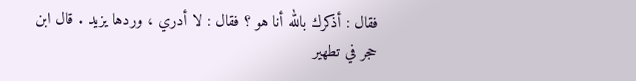فقال : أذكرك بالله أنا هو ؟ فقال : لا أدري ، وردها يزيد . قال ابن حجر في تطهير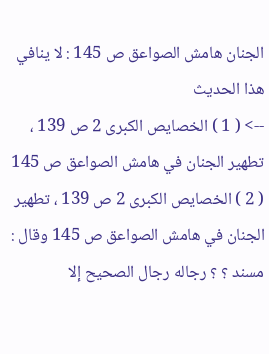الجنان هامش الصواعق ص 145 : لا ينافي هذا الحديث
--> ( 1 ) الخصايص الكبرى 2 ص 139 ، تطهير الجنان في هامش الصواعق ص 145 ( 2 ) الخصايص الكبرى 2 ص 139 ، تطهير الجنان في هامش الصواعق ص 145 وقال : مسند ؟ ؟ رجاله رجال الصحيح إلا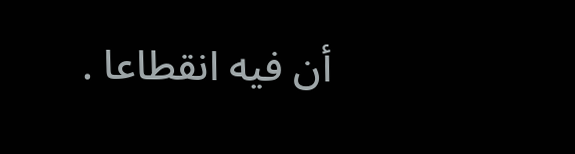أن فيه انقطاعا .